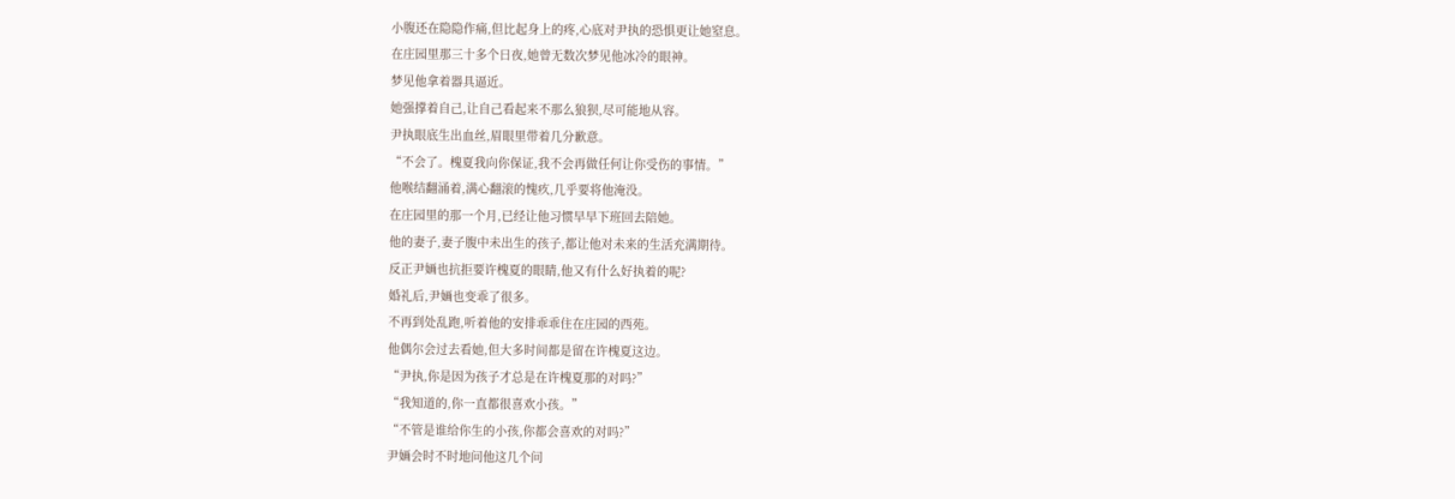小腹还在隐隐作痛,但比起身上的疼,心底对尹执的恐惧更让她窒息。
在庄园里那三十多个日夜,她曾无数次梦见他冰冷的眼神。
梦见他拿着器具逼近。
她强撑着自己,让自己看起来不那么狼狈,尽可能地从容。
尹执眼底生出血丝,眉眼里带着几分歉意。
“不会了。槐夏我向你保证,我不会再做任何让你受伤的事情。”
他喉结翻涌着,满心翻滚的愧疚,几乎要将他淹没。
在庄园里的那一个月,已经让他习惯早早下班回去陪她。
他的妻子,妻子腹中未出生的孩子,都让他对未来的生活充满期待。
反正尹婳也抗拒要许槐夏的眼睛,他又有什么好执着的呢?
婚礼后,尹婳也变乖了很多。
不再到处乱跑,听着他的安排乖乖住在庄园的西苑。
他偶尔会过去看她,但大多时间都是留在许槐夏这边。
“尹执,你是因为孩子才总是在许槐夏那的对吗?”
“我知道的,你一直都很喜欢小孩。”
“不管是谁给你生的小孩,你都会喜欢的对吗?”
尹婳会时不时地问他这几个问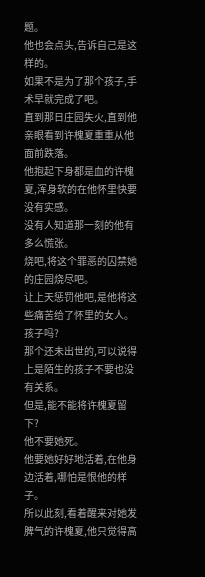题。
他也会点头,告诉自己是这样的。
如果不是为了那个孩子,手术早就完成了吧。
直到那日庄园失火,直到他亲眼看到许槐夏重重从他面前跌落。
他抱起下身都是血的许槐夏,浑身软的在他怀里快要没有实感。
没有人知道那一刻的他有多么慌张。
烧吧,将这个罪恶的囚禁她的庄园烧尽吧。
让上天惩罚他吧,是他将这些痛苦给了怀里的女人。
孩子吗?
那个还未出世的,可以说得上是陌生的孩子不要也没有关系。
但是,能不能将许槐夏留下?
他不要她死。
他要她好好地活着,在他身边活着,哪怕是恨他的样子。
所以此刻,看着醒来对她发脾气的许槐夏,他只觉得高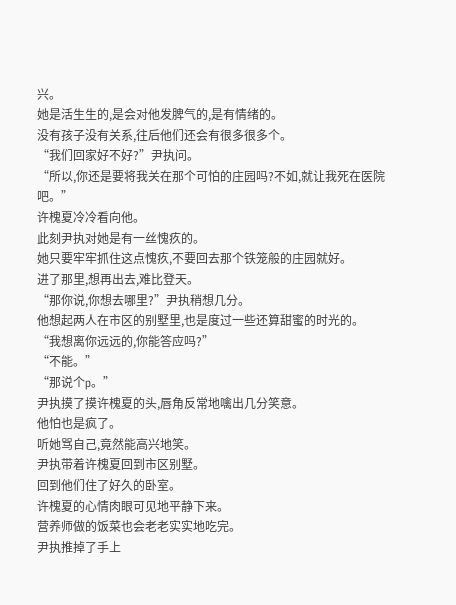兴。
她是活生生的,是会对他发脾气的,是有情绪的。
没有孩子没有关系,往后他们还会有很多很多个。
“我们回家好不好?”尹执问。
“所以,你还是要将我关在那个可怕的庄园吗?不如,就让我死在医院吧。”
许槐夏冷冷看向他。
此刻尹执对她是有一丝愧疚的。
她只要牢牢抓住这点愧疚,不要回去那个铁笼般的庄园就好。
进了那里,想再出去,难比登天。
“那你说,你想去哪里?”尹执稍想几分。
他想起两人在市区的别墅里,也是度过一些还算甜蜜的时光的。
“我想离你远远的,你能答应吗?”
“不能。”
“那说个p。”
尹执摸了摸许槐夏的头,唇角反常地噙出几分笑意。
他怕也是疯了。
听她骂自己,竟然能高兴地笑。
尹执带着许槐夏回到市区别墅。
回到他们住了好久的卧室。
许槐夏的心情肉眼可见地平静下来。
营养师做的饭菜也会老老实实地吃完。
尹执推掉了手上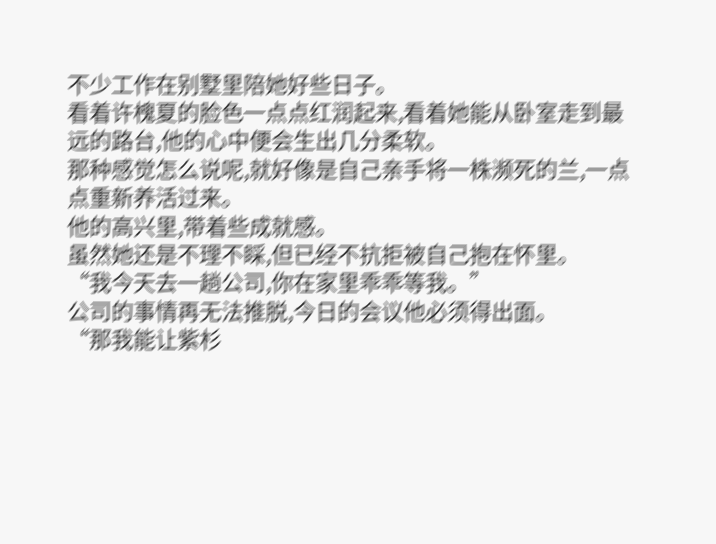不少工作在别墅里陪她好些日子。
看着许槐夏的脸色一点点红润起来,看着她能从卧室走到最远的路台,他的心中便会生出几分柔软。
那种感觉怎么说呢,就好像是自己亲手将一株濒死的兰,一点点重新养活过来。
他的高兴里,带着些成就感。
虽然她还是不理不睬,但已经不抗拒被自己抱在怀里。
“我今天去一趟公司,你在家里乖乖等我。”
公司的事情再无法推脱,今日的会议他必须得出面。
“那我能让紫杉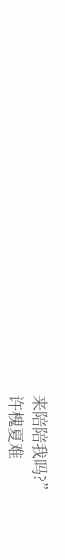来陪陪我吗?”
许槐夏难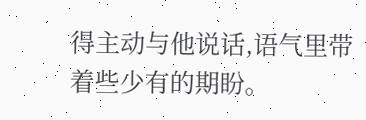得主动与他说话,语气里带着些少有的期盼。